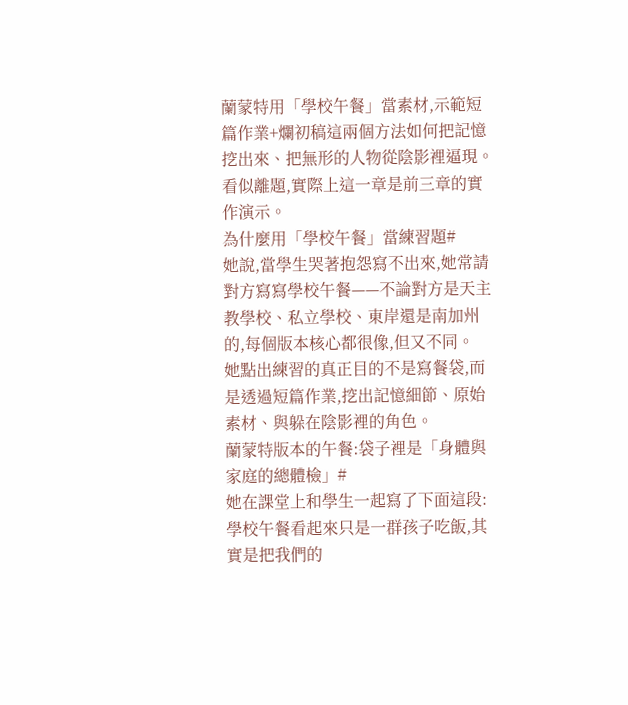蘭蒙特用「學校午餐」當素材,示範短篇作業+爛初稿這兩個方法如何把記憶挖出來、把無形的人物從陰影裡逼現。看似離題,實際上這一章是前三章的實作演示。
為什麼用「學校午餐」當練習題#
她說,當學生哭著抱怨寫不出來,她常請對方寫寫學校午餐——不論對方是天主教學校、私立學校、東岸還是南加州的,每個版本核心都很像,但又不同。
她點出練習的真正目的不是寫餐袋,而是透過短篇作業,挖出記憶細節、原始素材、與躲在陰影裡的角色。
蘭蒙特版本的午餐:袋子裡是「身體與家庭的總體檢」#
她在課堂上和學生一起寫了下面這段:
學校午餐看起來只是一群孩子吃飯,其實是把我們的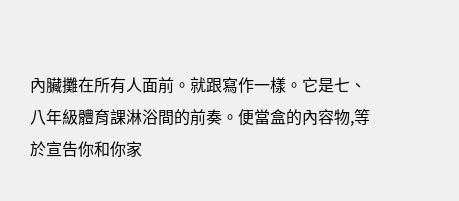內臟攤在所有人面前。就跟寫作一樣。它是七、八年級體育課淋浴間的前奏。便當盒的內容物,等於宣告你和你家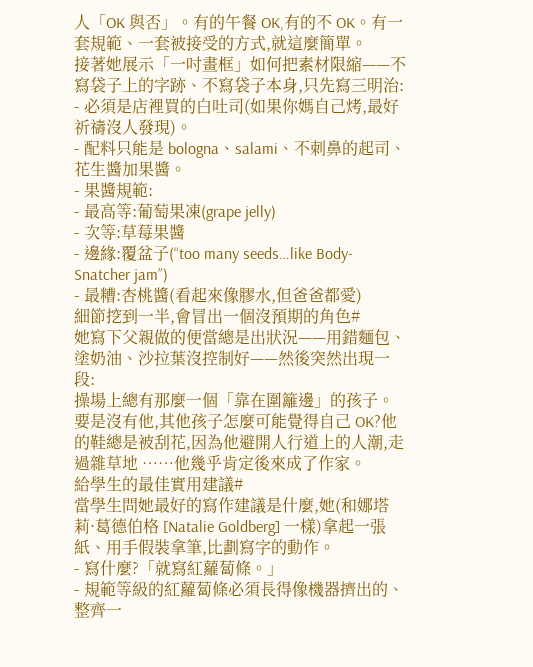人「OK 與否」。有的午餐 OK,有的不 OK。有一套規範、一套被接受的方式,就這麼簡單。
接著她展示「一吋畫框」如何把素材限縮——不寫袋子上的字跡、不寫袋子本身,只先寫三明治:
- 必須是店裡買的白吐司(如果你媽自己烤,最好祈禱沒人發現)。
- 配料只能是 bologna、salami、不刺鼻的起司、花生醬加果醬。
- 果醬規範:
- 最高等:葡萄果凍(grape jelly)
- 次等:草莓果醬
- 邊緣:覆盆子(“too many seeds…like Body-Snatcher jam”)
- 最糟:杏桃醬(看起來像膠水,但爸爸都愛)
細節挖到一半,會冒出一個沒預期的角色#
她寫下父親做的便當總是出狀況——用錯麵包、塗奶油、沙拉葉沒控制好——然後突然出現一段:
操場上總有那麼一個「靠在圍籬邊」的孩子。要是沒有他,其他孩子怎麼可能覺得自己 OK?他的鞋總是被刮花,因為他避開人行道上的人潮,走過雜草地 ⋯⋯他幾乎肯定後來成了作家。
給學生的最佳實用建議#
當學生問她最好的寫作建議是什麼,她(和娜塔莉·葛德伯格 [Natalie Goldberg] 一樣)拿起一張紙、用手假裝拿筆,比劃寫字的動作。
- 寫什麼?「就寫紅蘿蔔條。」
- 規範等級的紅蘿蔔條必須長得像機器擠出的、整齊一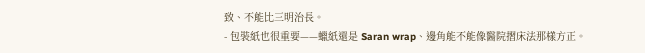致、不能比三明治長。
- 包裝紙也很重要——蠟紙還是 Saran wrap、邊角能不能像醫院摺床法那樣方正。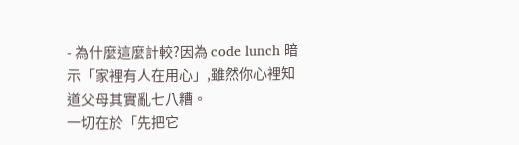- 為什麼這麼計較?因為 code lunch 暗示「家裡有人在用心」,雖然你心裡知道父母其實亂七八糟。
一切在於「先把它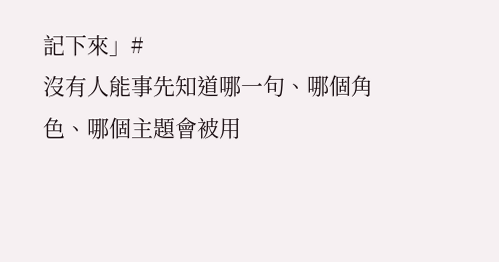記下來」#
沒有人能事先知道哪一句、哪個角色、哪個主題會被用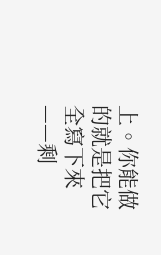上。你能做的就是把它全寫下來——剩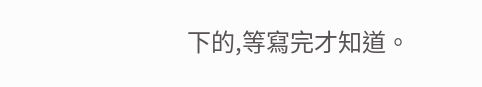下的,等寫完才知道。